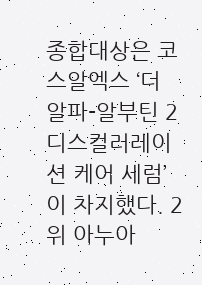종합대상은 코스알엑스 ‘더 알파-알부틴 2 디스컬러레이션 케어 세럼’이 차지했다. 2위 아누아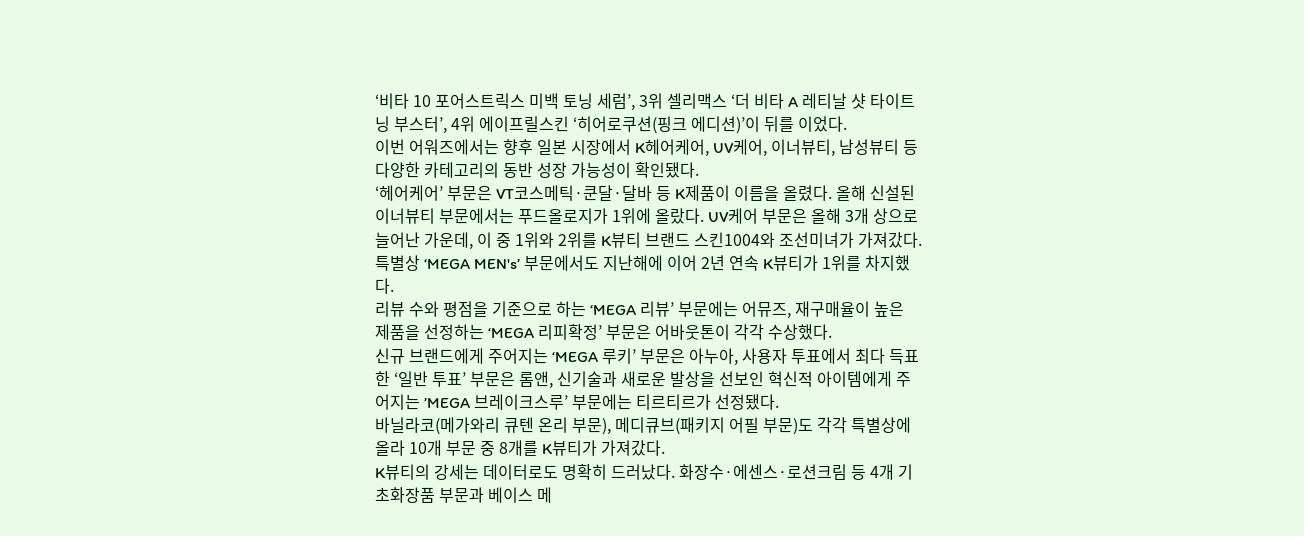‘비타 10 포어스트릭스 미백 토닝 세럼’, 3위 셀리맥스 ‘더 비타 A 레티날 샷 타이트닝 부스터’, 4위 에이프릴스킨 ‘히어로쿠션(핑크 에디션)’이 뒤를 이었다.
이번 어워즈에서는 향후 일본 시장에서 K헤어케어, UV케어, 이너뷰티, 남성뷰티 등 다양한 카테고리의 동반 성장 가능성이 확인됐다.
‘헤어케어’ 부문은 VT코스메틱·쿤달·달바 등 K제품이 이름을 올렸다. 올해 신설된 이너뷰티 부문에서는 푸드올로지가 1위에 올랐다. UV케어 부문은 올해 3개 상으로 늘어난 가운데, 이 중 1위와 2위를 K뷰티 브랜드 스킨1004와 조선미녀가 가져갔다. 특별상 ‘MEGA MEN's’ 부문에서도 지난해에 이어 2년 연속 K뷰티가 1위를 차지했다.
리뷰 수와 평점을 기준으로 하는 ‘MEGA 리뷰’ 부문에는 어뮤즈, 재구매율이 높은 제품을 선정하는 ‘MEGA 리피확정’ 부문은 어바웃톤이 각각 수상했다.
신규 브랜드에게 주어지는 ‘MEGA 루키’ 부문은 아누아, 사용자 투표에서 최다 득표한 ‘일반 투표’ 부문은 롬앤, 신기술과 새로운 발상을 선보인 혁신적 아이템에게 주어지는 ’MEGA 브레이크스루’ 부문에는 티르티르가 선정됐다.
바닐라코(메가와리 큐텐 온리 부문), 메디큐브(패키지 어필 부문)도 각각 특별상에 올라 10개 부문 중 8개를 K뷰티가 가져갔다.
K뷰티의 강세는 데이터로도 명확히 드러났다. 화장수·에센스·로션크림 등 4개 기초화장품 부문과 베이스 메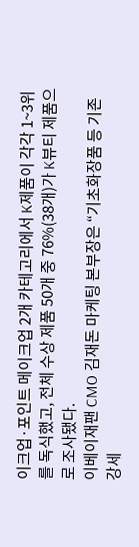이크업·포인트 메이크업 2개 카테고리에서 K제품이 각각 1~3위를 독식했고, 전체 수상 제품 50개 중 76%(38개)가 K뷰티 제품으로 조사됐다.
이베이재팬 CMO 김재돈 마케팅 본부장은 “기초화장품 등 기존 강세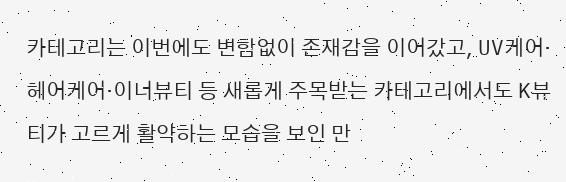카테고리는 이번에도 변함없이 존재감을 이어갔고, UV케어·헤어케어·이너뷰티 등 새롭게 주목받는 카테고리에서도 K뷰티가 고르게 활약하는 모습을 보인 만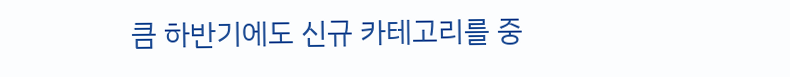큼 하반기에도 신규 카테고리를 중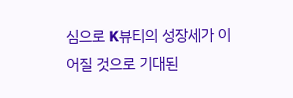심으로 K뷰티의 성장세가 이어질 것으로 기대된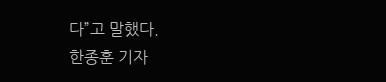다”고 말했다.
한종훈 기자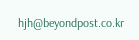hjh@beyondpost.co.kr